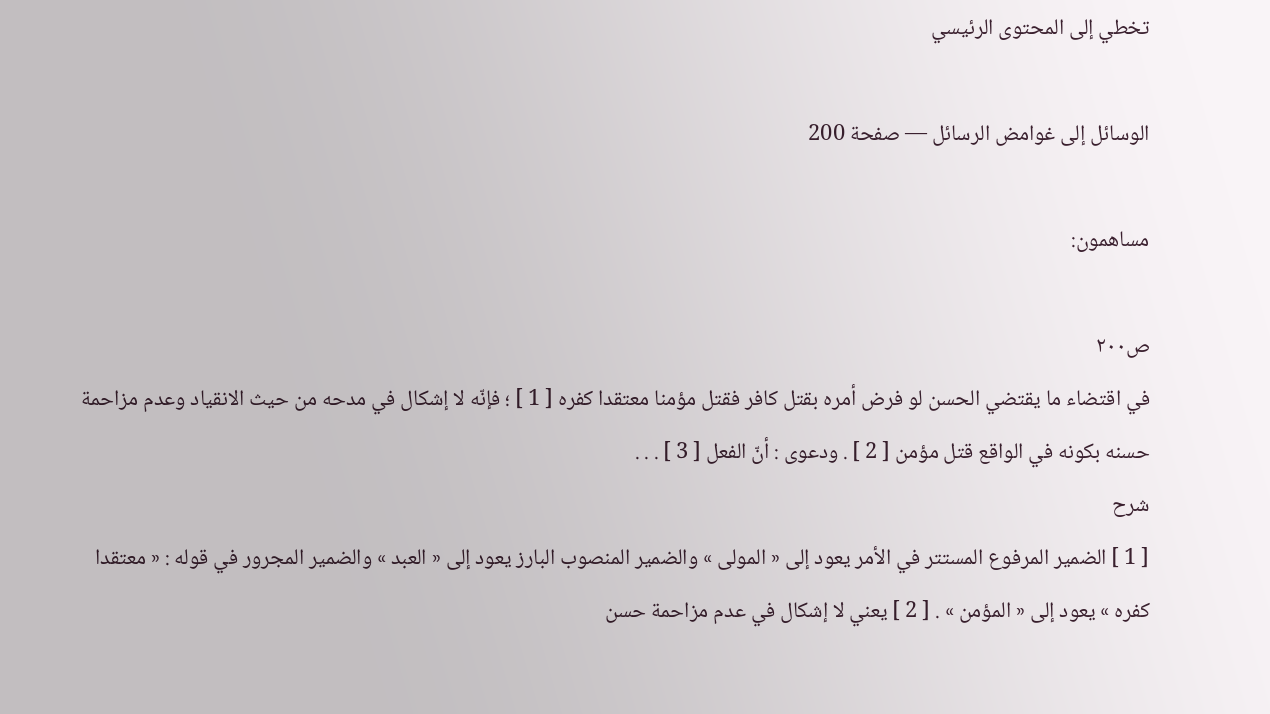تخطي إلى المحتوى الرئيسي

الوسائل إلى غوامض الرسائل — صفحة 200

مساهمون:

ص٢٠٠
في اقتضاء ما يقتضي الحسن لو فرض أمره بقتل كافر فقتل مؤمنا معتقدا كفره [ 1 ] ؛ فإنّه لا إشكال في مدحه من حيث الانقياد وعدم مزاحمة حسنه بكونه في الواقع قتل مؤمن [ 2 ] . ودعوى : أنّ الفعل [ 3 ] . . .
شرح
[ 1 ] الضمير المرفوع المستتر في الأمر يعود إلى « المولى » والضمير المنصوب البارز يعود إلى « العبد » والضمير المجرور في قوله : « معتقدا كفره » يعود إلى « المؤمن » . [ 2 ] يعني لا إشكال في عدم مزاحمة حسن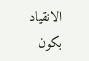الانقياد بكون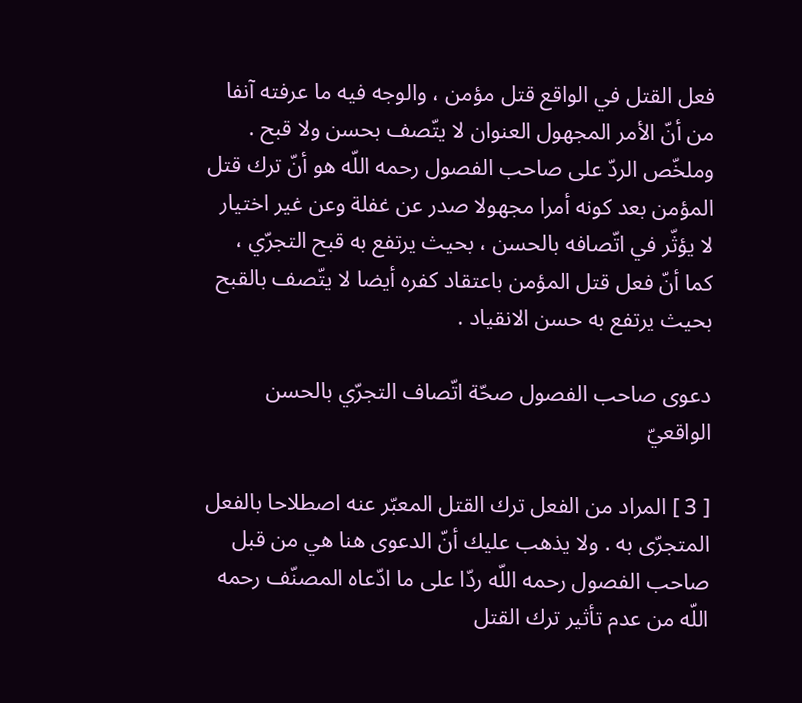فعل القتل في الواقع قتل مؤمن ، والوجه فيه ما عرفته آنفا من أنّ الأمر المجهول العنوان لا يتّصف بحسن ولا قبح . وملخّص الردّ على صاحب الفصول رحمه اللّه هو أنّ ترك قتل المؤمن بعد كونه أمرا مجهولا صدر عن غفلة وعن غير اختيار لا يؤثّر في اتّصافه بالحسن ، بحيث يرتفع به قبح التجرّي ، كما أنّ فعل قتل المؤمن باعتقاد كفره أيضا لا يتّصف بالقبح بحيث يرتفع به حسن الانقياد .

دعوى صاحب الفصول صحّة اتّصاف التجرّي بالحسن الواقعيّ

[ 3 ] المراد من الفعل ترك القتل المعبّر عنه اصطلاحا بالفعل المتجرّى به . ولا يذهب عليك أنّ الدعوى هنا هي من قبل صاحب الفصول رحمه اللّه ردّا على ما ادّعاه المصنّف رحمه اللّه من عدم تأثير ترك القتل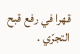قهرا في رفع قبح التجرّي .